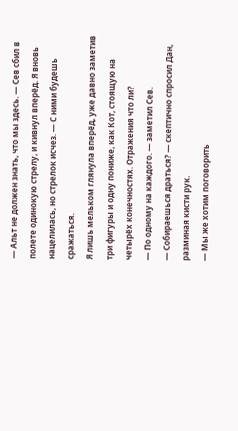— Альт не должен знать, что мы здесь. — Сев сбил в полете одинокую стрелу, и кивнул вперёд. Я вновь нацелилась, но стрелок исчез. — С ними будешь сражаться.
Я лишь мельком глянула вперёд, уже давно заметив три фигуры и одну пониже, как Кот, стоящую на четырёх конечностях. Отражения что ли?
— По одному на каждого. — заметил Сев.
— Собираешься драться? — скептично спросил Дан, разминая кисти рук.
— Мы же хотим поговорить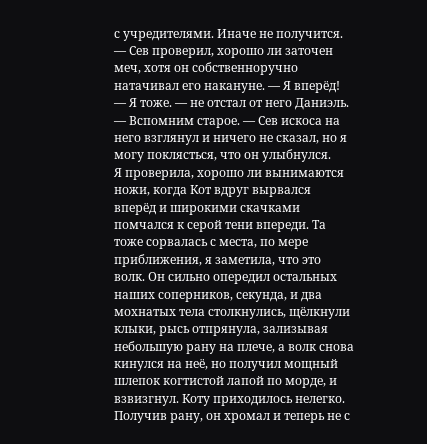с учредителями. Иначе не получится. — Сев проверил, хорошо ли заточен меч, хотя он собственноручно натачивал его накануне. — Я вперёд!
— Я тоже. — не отстал от него Даниэль. — Вспомним старое. — Сев искоса на него взглянул и ничего не сказал, но я могу поклясться, что он улыбнулся.
Я проверила, хорошо ли вынимаются ножи, когда Кот вдруг вырвался вперёд и широкими скачками помчался к серой тени впереди. Та тоже сорвалась с места, по мере приближения, я заметила, что это волк. Он сильно опередил остальных наших соперников, секунда, и два мохнатых тела столкнулись, щёлкнули клыки, рысь отпрянула, зализывая небольшую рану на плече, а волк снова кинулся на неё, но получил мощный шлепок когтистой лапой по морде, и взвизгнул. Коту приходилось нелегко. Получив рану, он хромал и теперь не с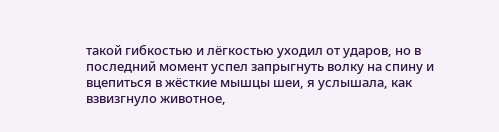такой гибкостью и лёгкостью уходил от ударов, но в последний момент успел запрыгнуть волку на спину и вцепиться в жёсткие мышцы шеи, я услышала, как взвизгнуло животное,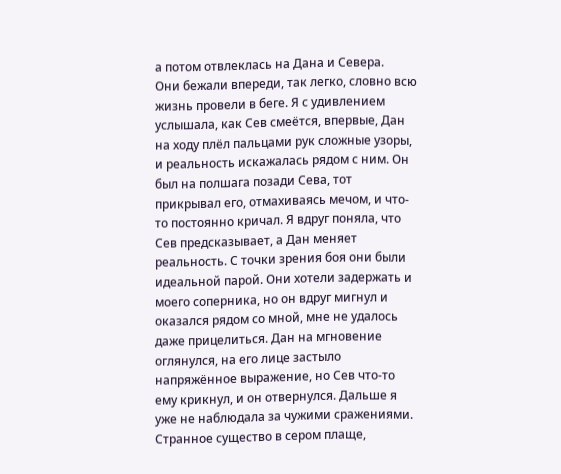а потом отвлеклась на Дана и Севера.
Они бежали впереди, так легко, словно всю жизнь провели в беге. Я с удивлением услышала, как Сев смеётся, впервые, Дан на ходу плёл пальцами рук сложные узоры, и реальность искажалась рядом с ним. Он был на полшага позади Сева, тот прикрывал его, отмахиваясь мечом, и что-то постоянно кричал. Я вдруг поняла, что Сев предсказывает, а Дан меняет реальность. С точки зрения боя они были идеальной парой. Они хотели задержать и моего соперника, но он вдруг мигнул и оказался рядом со мной, мне не удалось даже прицелиться. Дан на мгновение оглянулся, на его лице застыло напряжённое выражение, но Сев что-то ему крикнул, и он отвернулся. Дальше я уже не наблюдала за чужими сражениями.
Странное существо в сером плаще,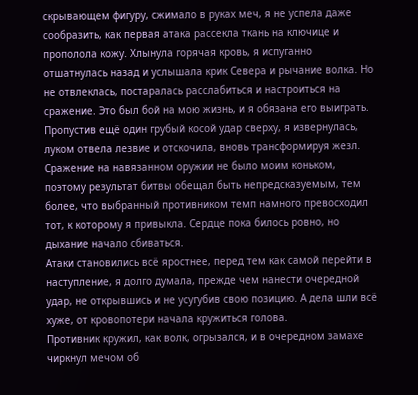скрывающем фигуру, сжимало в руках меч, я не успела даже сообразить, как первая атака рассекла ткань на ключице и прополола кожу. Хлынула горячая кровь, я испуганно отшатнулась назад и услышала крик Севера и рычание волка. Но не отвлеклась, постаралась расслабиться и настроиться на сражение. Это был бой на мою жизнь, и я обязана его выиграть.
Пропустив ещё один грубый косой удар сверху, я извернулась, луком отвела лезвие и отскочила, вновь трансформируя жезл. Сражение на навязанном оружии не было моим коньком, поэтому результат битвы обещал быть непредсказуемым, тем более, что выбранный противником темп намного превосходил тот, к которому я привыкла. Сердце пока билось ровно, но дыхание начало сбиваться.
Атаки становились всё яростнее, перед тем как самой перейти в наступление, я долго думала, прежде чем нанести очередной удар, не открывшись и не усугубив свою позицию. А дела шли всё хуже, от кровопотери начала кружиться голова.
Противник кружил, как волк, огрызался, и в очередном замахе чиркнул мечом об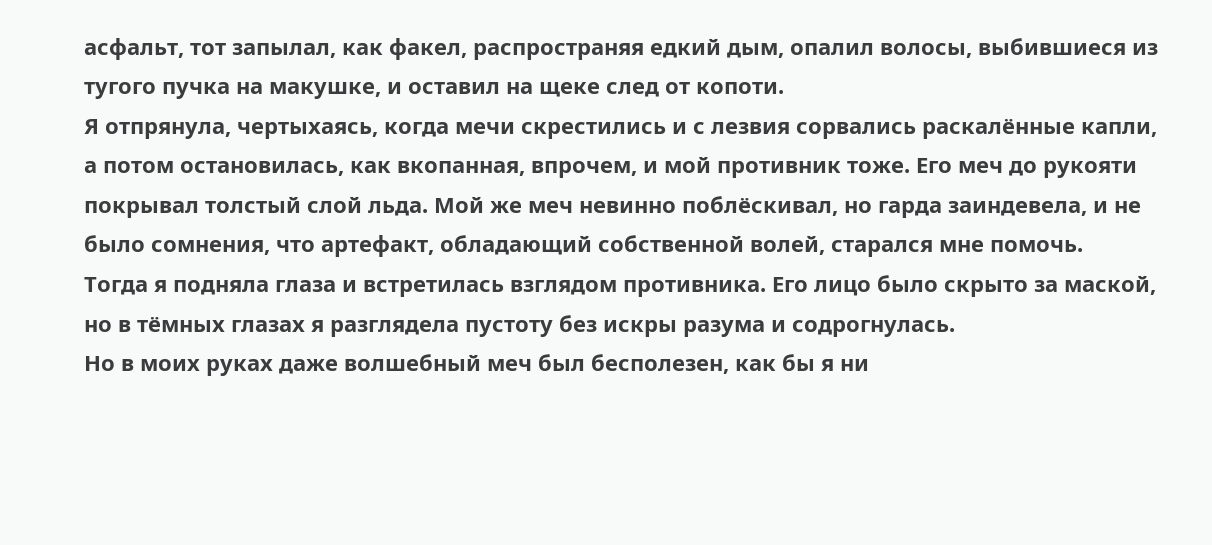асфальт, тот запылал, как факел, распространяя едкий дым, опалил волосы, выбившиеся из тугого пучка на макушке, и оставил на щеке след от копоти.
Я отпрянула, чертыхаясь, когда мечи скрестились и с лезвия сорвались раскалённые капли, а потом остановилась, как вкопанная, впрочем, и мой противник тоже. Его меч до рукояти покрывал толстый слой льда. Мой же меч невинно поблёскивал, но гарда заиндевела, и не было сомнения, что артефакт, обладающий собственной волей, старался мне помочь.
Тогда я подняла глаза и встретилась взглядом противника. Его лицо было скрыто за маской, но в тёмных глазах я разглядела пустоту без искры разума и содрогнулась.
Но в моих руках даже волшебный меч был бесполезен, как бы я ни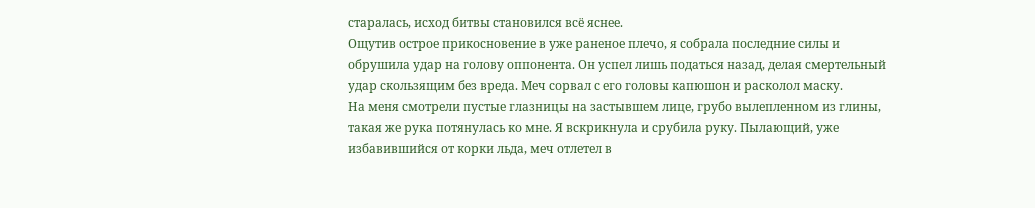старалась, исход битвы становился всё яснее.
Ощутив острое прикосновение в уже раненое плечо, я собрала последние силы и обрушила удар на голову оппонента. Он успел лишь податься назад, делая смертельный удар скользящим без вреда. Меч сорвал с его головы капюшон и расколол маску.
На меня смотрели пустые глазницы на застывшем лице, грубо вылепленном из глины, такая же рука потянулась ко мне. Я вскрикнула и срубила руку. Пылающий, уже избавившийся от корки льда, меч отлетел в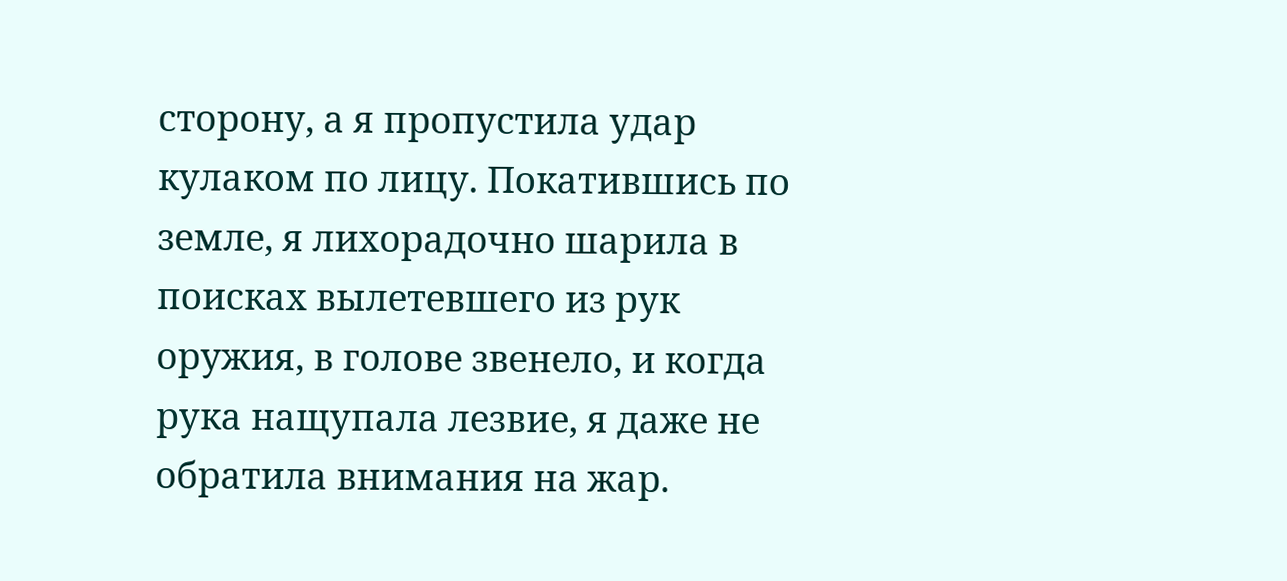сторону, а я пропустила удар кулаком по лицу. Покатившись по земле, я лихорадочно шарила в поисках вылетевшего из рук оружия, в голове звенело, и когда рука нащупала лезвие, я даже не обратила внимания на жар.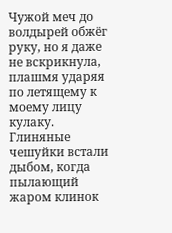Чужой меч до волдырей обжёг руку, но я даже не вскрикнула, плашмя ударяя по летящему к моему лицу кулаку. Глиняные чешуйки встали дыбом, когда пылающий жаром клинок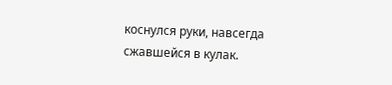коснулся руки, навсегда сжавшейся в кулак.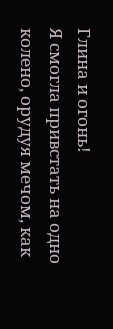Глина и огонь!
Я смогла привстать на одно колено, орудуя мечом, как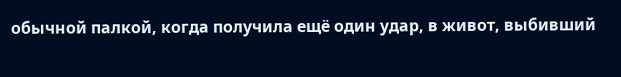обычной палкой, когда получила ещё один удар, в живот, выбивший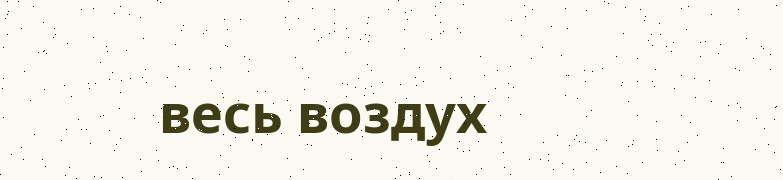весь воздух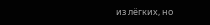из лёгких, но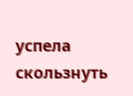успела скользнуть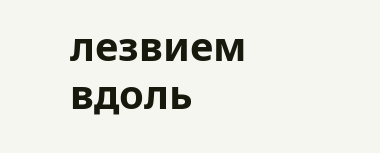лезвием вдоль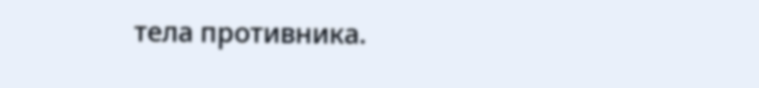тела противника.